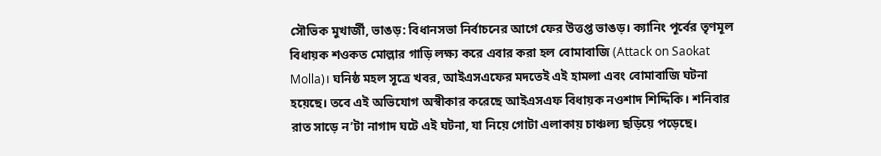সৌভিক মুখার্জী, ভাঙড়: বিধানসভা নির্বাচনের আগে ফের উত্তপ্ত ভাঙড়। ক্যানিং পূর্বের তৃণমূল বিধায়ক শওকত মোল্লার গাড়ি লক্ষ্য করে এবার করা হল বোমাবাজি (Attack on Saokat Molla)। ঘনিষ্ঠ মহল সূত্রে খবর, আইএসএফের মদতেই এই হামলা এবং বোমাবাজি ঘটনা হয়েছে। তবে এই অভিযোগ অস্বীকার করেছে আইএসএফ বিধায়ক নওশাদ শিদ্দিকি। শনিবার রাত সাড়ে ন’টা নাগাদ ঘটে এই ঘটনা, যা নিয়ে গোটা এলাকায় চাঞ্চল্য ছড়িয়ে পড়েছে।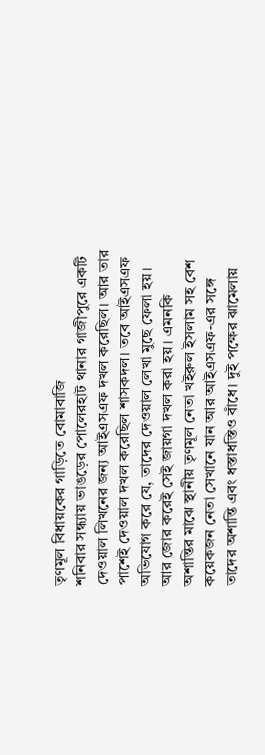তৃণমূল বিধায়কের গাড়িতে বোমাবাজি
শনিবার সন্ধ্যায় ভাঙড়ের পোলেরহাট থানার গাজীপুরে একটি দেওয়াল লিখনের জন্য আইএসএফ দখল করেছিল। আর তার পাশেই দেওয়াল দখল করেছিল শাসকদল। তবে আইএসএফ অভিযোগ করে যে, তাদের দেওয়াল লেখা মুছে ফেলা হয়। আর জোর করেই সেই জায়গা দখল করা হয়। এমনকি অশান্তির মাঝে স্থানীয় তৃণমূল নেতা খইরুল ইসলাম সহ বেশ কয়েকজন নেতা সেখানে যান আর আইএসএফ-এর সঙ্গে তাদের অশান্তি এবং ধস্তাধস্তিও বাঁধে। দুই পক্ষের ঝামেলায়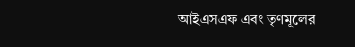আইএসএফ এবং তৃণমূলের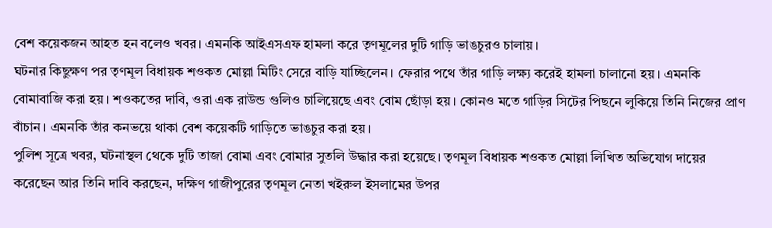বেশ কয়েকজন আহত হন বলেও খবর। এমনকি আইএসএফ হামলা করে তৃণমূলের দুটি গাড়ি ভাঙচুরও চালায়।
ঘটনার কিছুক্ষণ পর তৃণমূল বিধায়ক শওকত মোল্লা মিটিং সেরে বাড়ি যাচ্ছিলেন। ফেরার পথে তাঁর গাড়ি লক্ষ্য করেই হামলা চালানো হয়। এমনকি বোমাবাজি করা হয়। শওকতের দাবি, ওরা এক রাউন্ড গুলিও চালিয়েছে এবং বোম ছোঁড়া হয়। কোনও মতে গাড়ির সিটের পিছনে লুকিয়ে তিনি নিজের প্রাণ বাঁচান। এমনকি তাঁর কনভয়ে থাকা বেশ কয়েকটি গাড়িতে ভাঙচুর করা হয়।
পুলিশ সূত্রে খবর, ঘটনাস্থল থেকে দুটি তাজা বোমা এবং বোমার সুতলি উদ্ধার করা হয়েছে। তৃণমূল বিধায়ক শওকত মোল্লা লিখিত অভিযোগ দায়ের করেছেন আর তিনি দাবি করছেন, দক্ষিণ গাজীপুরের তৃণমূল নেতা খইরুল ইসলামের উপর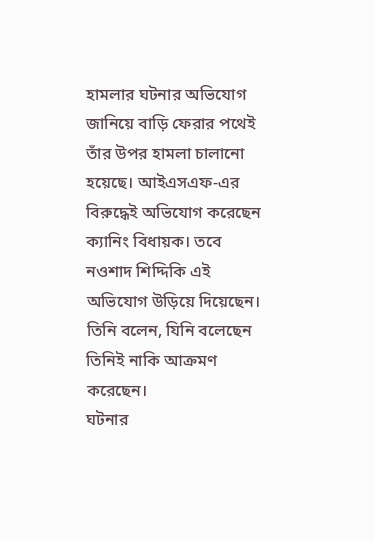হামলার ঘটনার অভিযোগ জানিয়ে বাড়ি ফেরার পথেই তাঁর উপর হামলা চালানো হয়েছে। আইএসএফ-এর বিরুদ্ধেই অভিযোগ করেছেন ক্যানিং বিধায়ক। তবে নওশাদ শিদ্দিকি এই অভিযোগ উড়িয়ে দিয়েছেন। তিনি বলেন, যিনি বলেছেন তিনিই নাকি আক্রমণ করেছেন।
ঘটনার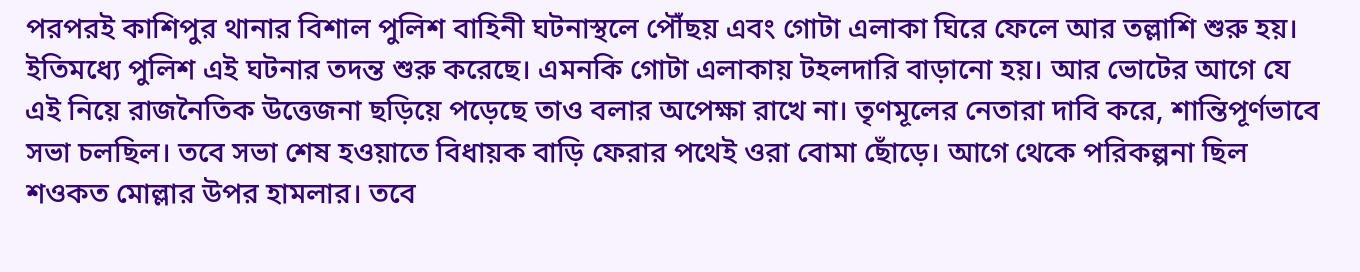পরপরই কাশিপুর থানার বিশাল পুলিশ বাহিনী ঘটনাস্থলে পৌঁছয় এবং গোটা এলাকা ঘিরে ফেলে আর তল্লাশি শুরু হয়। ইতিমধ্যে পুলিশ এই ঘটনার তদন্ত শুরু করেছে। এমনকি গোটা এলাকায় টহলদারি বাড়ানো হয়। আর ভোটের আগে যে এই নিয়ে রাজনৈতিক উত্তেজনা ছড়িয়ে পড়েছে তাও বলার অপেক্ষা রাখে না। তৃণমূলের নেতারা দাবি করে, শান্তিপূর্ণভাবে সভা চলছিল। তবে সভা শেষ হওয়াতে বিধায়ক বাড়ি ফেরার পথেই ওরা বোমা ছোঁড়ে। আগে থেকে পরিকল্পনা ছিল শওকত মোল্লার উপর হামলার। তবে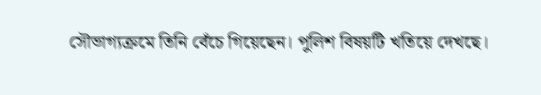সৌভাগ্যক্রমে তিনি বেঁচে গিয়েছেন। পুলিশ বিষয়টি খতিয়ে দেখছে।